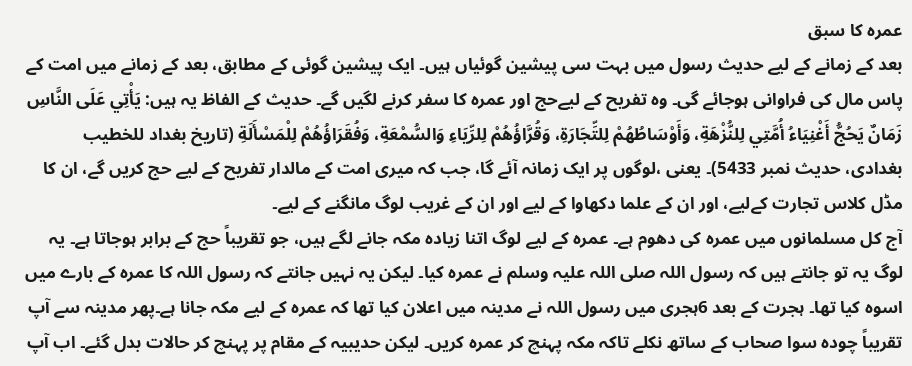عمرہ کا سبق
بعد کے زمانے کے لیے حدیث رسول میں بہت سی پیشین گوئیاں ہیں۔ ایک پیشین گوئی کے مطابق، بعد کے زمانے میں امت کے پاس مال کی فراوانی ہوجائے گی۔ وہ تفریح کے لیےحج اور عمرہ کا سفر کرنے لگیں گے۔ حدیث کے الفاظ یہ ہیں: يَأْتِي عَلَى النَّاسِ زَمَانٌ يَحُجُّ أَغْنِيَاءُ أُمَّتِي لِلنُّزْهَةِ، وَأَوْسَاطُهُمْ لِلتِّجَارَةِ، وَقُرَّاؤُهُمْ لِلرِّيَاءِ وَالسُّمْعَةِ، وَفُقَرَاؤُهُمْ لِلْمَسْأَلَةِ (تاریخ بغداد للخطیب بغدادی، حدیث نمبر 5433)۔ یعنی ،لوگوں پر ایک زمانہ آئے گا، جب کہ میری امت کے مالدار تفریح کے لیے حج کریں گے، ان کا مڈل کلاس تجارت کےلیے، اور ان کے علما دکھاوا کے لیے اور ان کے غریب لوگ مانگنے کے لیے۔
آج کل مسلمانوں میں عمرہ کی دھوم ہے۔ عمرہ کے لیے لوگ اتنا زیادہ مکہ جانے لگے ہیں، جو تقریباً حج کے برابر ہوجاتا ہے۔ یہ لوگ یہ تو جانتے ہیں کہ رسول اللہ صلی اللہ علیہ وسلم نے عمرہ کیا۔ لیکن یہ نہیں جانتے کہ رسول اللہ کا عمرہ کے بارے میں اسوہ کیا تھا۔ ہجرت کے بعد 6ہجری میں رسول اللہ نے مدینہ میں اعلان کیا تھا کہ عمرہ کے لیے مکہ جانا ہے۔پھر مدینہ سے آپ تقریباً چودہ سوا صحاب کے ساتھ نکلے تاکہ مکہ پہنچ کر عمرہ کریں۔ لیکن حدیبیہ کے مقام پر پہنچ کر حالات بدل گئے۔ اب آپ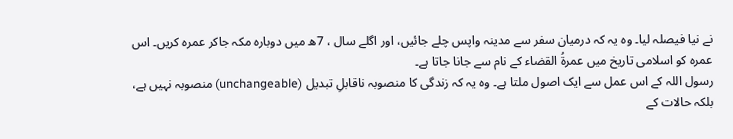نے نیا فیصلہ لیا۔ وہ یہ کہ درمیان سفر سے مدینہ واپس چلے جائیں، اور اگلے سال ، 7ھ میں دوبارہ مکہ جاکر عمرہ کریں۔ اس عمرہ کو اسلامی تاریخ میں عمرۃُ القضاء کے نام سے جانا جاتا ہے۔
رسول اللہ کے اس عمل سے ایک اصول ملتا ہے۔ وہ یہ کہ زندگی کا منصوبہ ناقابلِ تبدیل (unchangeable) منصوبہ نہیں ہے، بلکہ حالات کے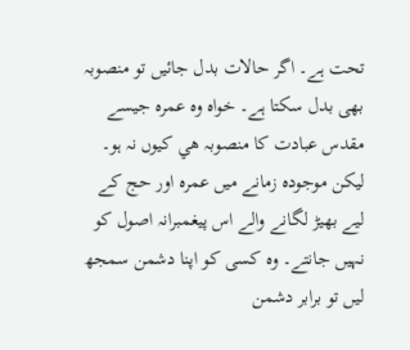تحت ہے۔ اگر حالات بدل جائیں تو منصوبہ بھی بدل سکتا ہے۔ خواہ وہ عمرہ جیسے مقدس عبادت کا منصوبہ هي کیوں نہ ہو۔ لیکن موجودہ زمانے میں عمرہ اور حج کے لیے بھیڑ لگانے والے اس پیغمبرانہ اصول کو نہیں جانتے۔ وہ کسی کو اپنا دشمن سمجھ لیں تو برابر دشمن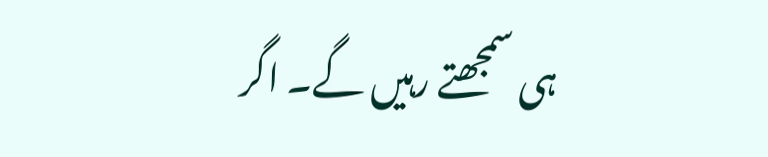ہی سمجھتے رہیں گے۔ اگر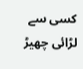کسی سے لڑائی چھیڑ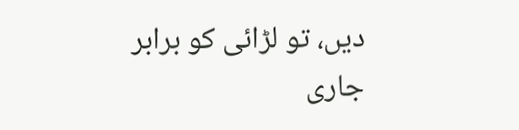دیں، تو لڑائی کو برابر جاری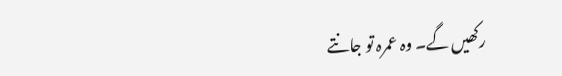رکھیں گے۔ وہ عمرہ تو جانتے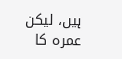ہیں، لیکن عمرہ کا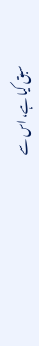سبق کیا ہے، اس سے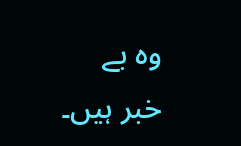وہ بے خبر ہیں۔